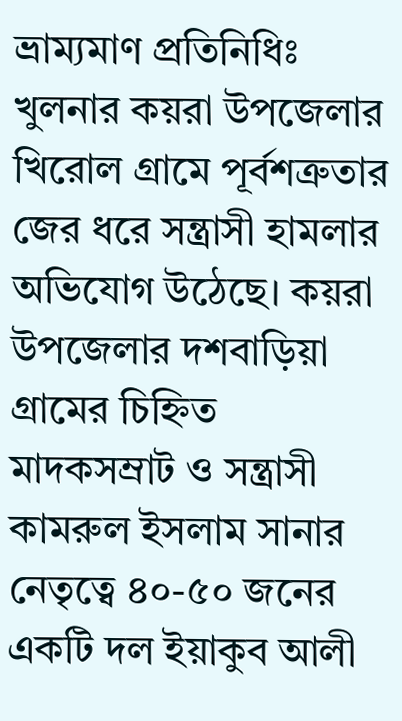ভ্রাম্যমাণ প্রতিনিধিঃ খুলনার কয়রা উপজেলার খিরোল গ্রামে পূর্বশত্রুতার জের ধরে সন্ত্রাসী হামলার অভিযোগ উঠেছে। কয়রা উপজেলার দশবাড়িয়া গ্রামের চিহ্নিত মাদকসম্রাট ও সন্ত্রাসী কামরুল ইসলাম সানার নেতৃত্বে ৪০-৫০ জনের একটি দল ইয়াকুব আলী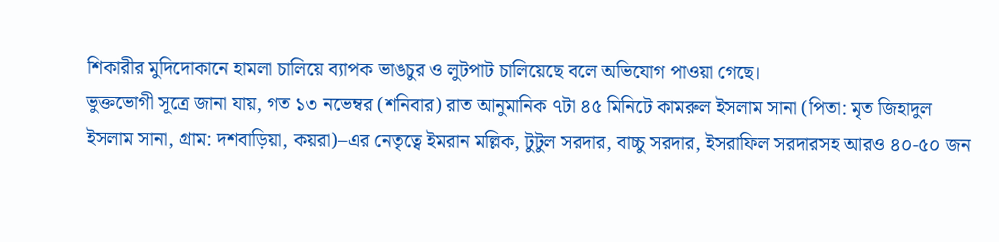শিকারীর মুদিদোকানে হামলা চালিয়ে ব্যাপক ভাঙচুর ও লুটপাট চালিয়েছে বলে অভিযোগ পাওয়া গেছে।
ভুক্তভোগী সূত্রে জানা যায়, গত ১৩ নভেম্বর (শনিবার) রাত আনুমানিক ৭টা ৪৫ মিনিটে কামরুল ইসলাম সানা (পিতা: মৃত জিহাদুল ইসলাম সানা, গ্রাম: দশবাড়িয়া, কয়রা)–এর নেতৃত্বে ইমরান মল্লিক, টুটুল সরদার, বাচ্চু সরদার, ইসরাফিল সরদারসহ আরও ৪০-৫০ জন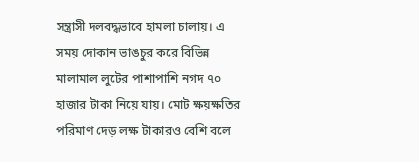সন্ত্রাসী দলবদ্ধভাবে হামলা চালায়। এ সময় দোকান ভাঙচুর করে বিভিন্ন মালামাল লুটের পাশাপাশি নগদ ৭০ হাজার টাকা নিয়ে যায়। মোট ক্ষয়ক্ষতির পরিমাণ দেড় লক্ষ টাকারও বেশি বলে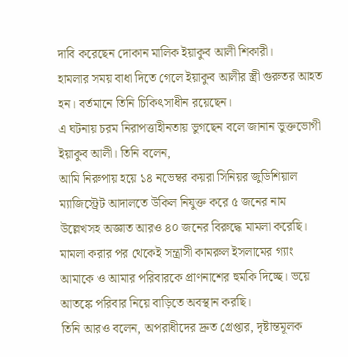দাবি করেছেন দোকান মালিক ইয়াকুব আলী শিকারী।
হামলার সময় বাধা দিতে গেলে ইয়াকুব আলীর স্ত্রী গুরুতর আহত হন। বর্তমানে তিনি চিকিৎসাধীন রয়েছেন।
এ ঘটনায় চরম নিরাপত্তাহীনতায় ভুগছেন বলে জানান ভুক্তভোগী ইয়াকুব আলী। তিনি বলেন,
আমি নিরুপায় হয়ে ১৪ নভেম্বর কয়রা সিনিয়র জুডিশিয়াল ম্যাজিস্ট্রেট আদালতে উকিল নিযুক্ত করে ৫ জনের নাম উল্লেখসহ অজ্ঞাত আরও ৪০ জনের বিরুদ্ধে মামলা করেছি। মামলা করার পর থেকেই সন্ত্রাসী কামরুল ইসলামের গ্যাং আমাকে ও আমার পরিবারকে প্রাণনাশের হুমকি দিচ্ছে। ভয়ে আতঙ্কে পরিবার নিয়ে বাড়িতে অবস্থান করছি।
তিনি আরও বলেন, অপরাধীদের দ্রুত গ্রেপ্তার, দৃষ্টান্তমূলক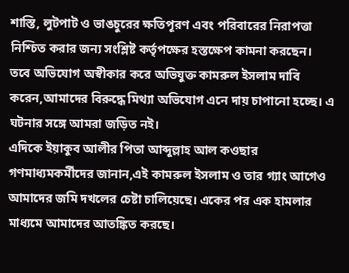শাস্তি, লুটপাট ও ভাঙচুরের ক্ষতিপূরণ এবং পরিবারের নিরাপত্তা নিশ্চিত করার জন্য সংশ্লিষ্ট কর্তৃপক্ষের হস্তক্ষেপ কামনা করছেন।
তবে অভিযোগ অস্বীকার করে অভিযুক্ত কামরুল ইসলাম দাবি করেন,আমাদের বিরুদ্ধে মিথ্যা অভিযোগ এনে দায় চাপানো হচ্ছে। এ ঘটনার সঙ্গে আমরা জড়িত নই।
এদিকে ইয়াকুব আলীর পিতা আব্দুল্লাহ আল কওছার গণমাধ্যমকর্মীদের জানান,এই কামরুল ইসলাম ও তার গ্যাং আগেও আমাদের জমি দখলের চেষ্টা চালিয়েছে। একের পর এক হামলার মাধ্যমে আমাদের আতঙ্কিত করছে।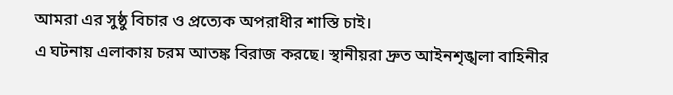আমরা এর সুষ্ঠু বিচার ও প্রত্যেক অপরাধীর শাস্তি চাই।
এ ঘটনায় এলাকায় চরম আতঙ্ক বিরাজ করছে। স্থানীয়রা দ্রুত আইনশৃঙ্খলা বাহিনীর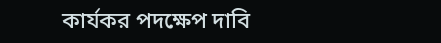কার্যকর পদক্ষেপ দাবি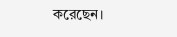করেছেন।